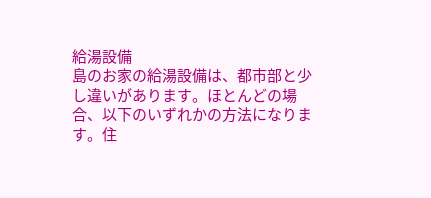給湯設備
島のお家の給湯設備は、都市部と少し違いがあります。ほとんどの場合、以下のいずれかの方法になります。住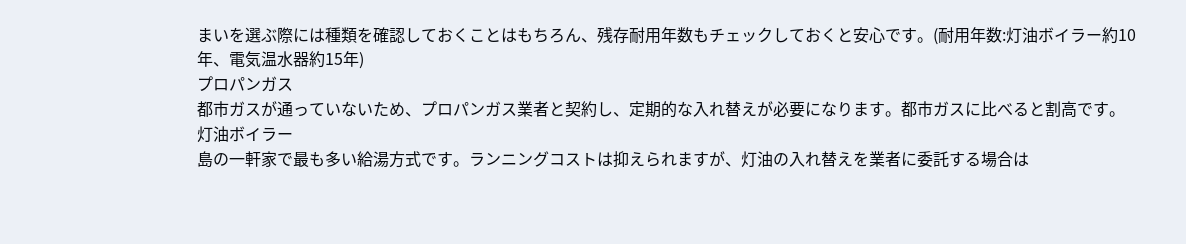まいを選ぶ際には種類を確認しておくことはもちろん、残存耐用年数もチェックしておくと安心です。(耐用年数:灯油ボイラー約10年、電気温水器約15年)
プロパンガス
都市ガスが通っていないため、プロパンガス業者と契約し、定期的な入れ替えが必要になります。都市ガスに比べると割高です。
灯油ボイラー
島の一軒家で最も多い給湯方式です。ランニングコストは抑えられますが、灯油の入れ替えを業者に委託する場合は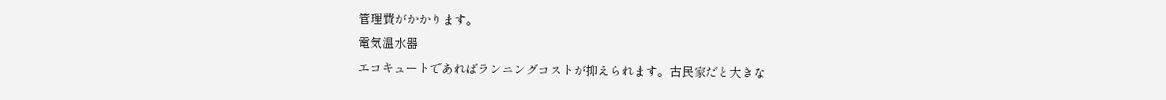管理費がかかります。
電気温水器
エコキュートであればランニングコストが抑えられます。古民家だと大きな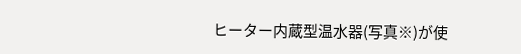ヒーター内蔵型温水器(写真※)が使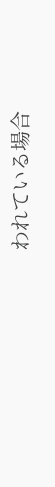われている場合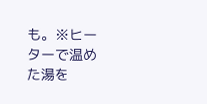も。※ヒーターで温めた湯を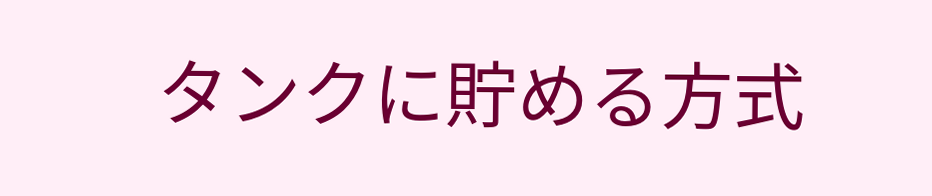タンクに貯める方式